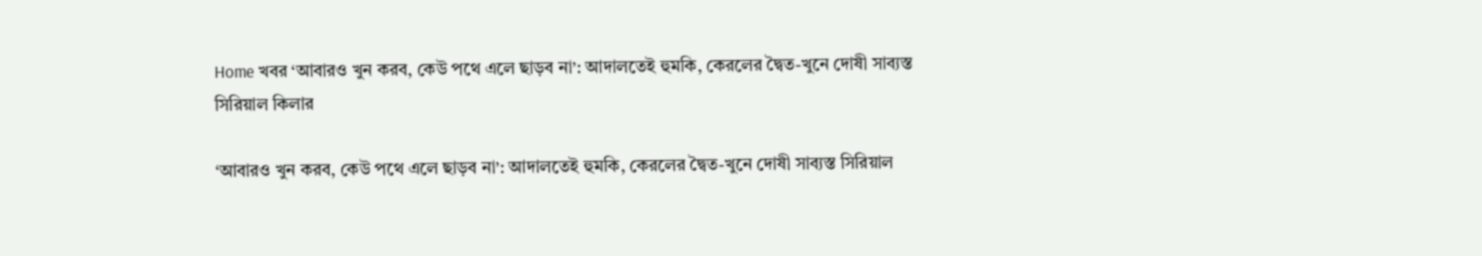Home খবর ‘আবারও খুন করব, কেউ পথে এলে ছাড়ব না’: আদালতেই হুমকি, কেরলের দ্বৈত-খুনে দোষী সাব্যস্ত সিরিয়াল কিলার

‘আবারও খুন করব, কেউ পথে এলে ছাড়ব না’: আদালতেই হুমকি, কেরলের দ্বৈত-খুনে দোষী সাব্যস্ত সিরিয়াল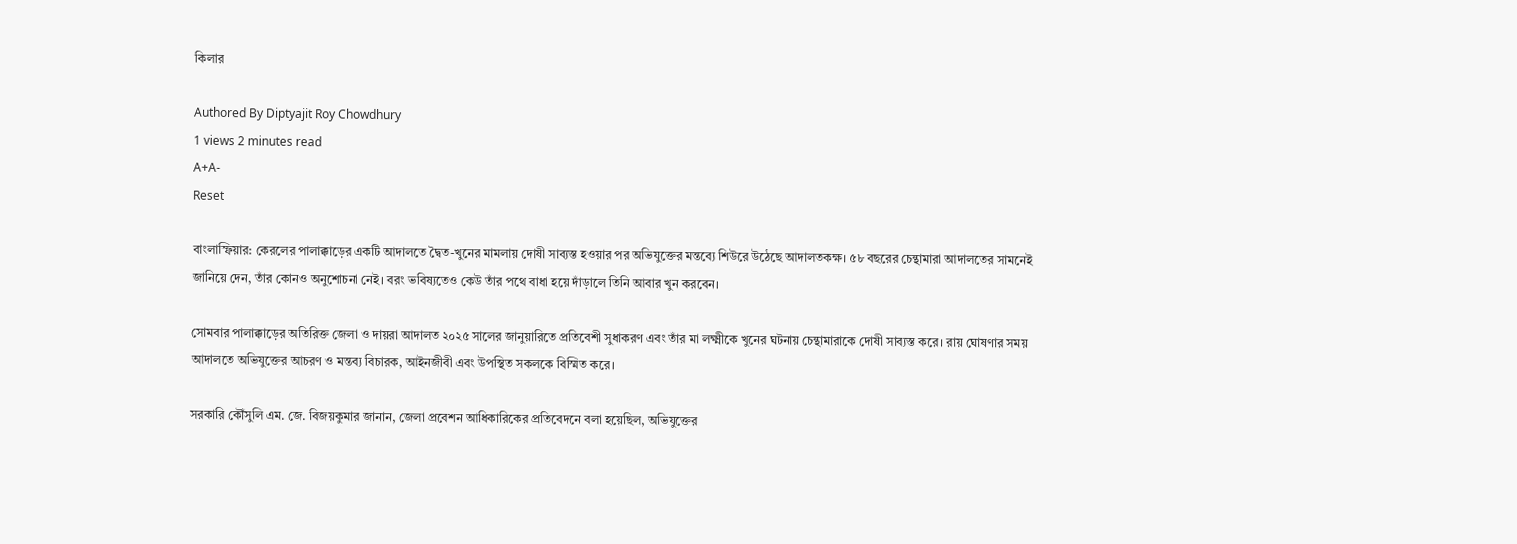কিলার

Authored By Diptyajit Roy Chowdhury
1 views 2 minutes read
A+A-
Reset

বাংলাস্ফিয়ার: কেরলের পালাক্কাড়ের একটি আদালতে দ্বৈত-খুনের মামলায় দোষী সাব্যস্ত হওয়ার পর অভিযুক্তের মন্তব্যে শিউরে উঠেছে আদালতকক্ষ। ৫৮ বছরের চেন্থামারা আদালতের সামনেই জানিয়ে দেন, তাঁর কোনও অনুশোচনা নেই। বরং ভবিষ্যতেও কেউ তাঁর পথে বাধা হয়ে দাঁড়ালে তিনি আবার খুন করবেন।

সোমবার পালাক্কাড়ের অতিরিক্ত জেলা ও দায়রা আদালত ২০২৫ সালের জানুয়ারিতে প্রতিবেশী সুধাকরণ এবং তাঁর মা লক্ষ্মীকে খুনের ঘটনায় চেন্থামারাকে দোষী সাব্যস্ত করে। রায় ঘোষণার সময় আদালতে অভিযুক্তের আচরণ ও মন্তব্য বিচারক, আইনজীবী এবং উপস্থিত সকলকে বিস্মিত করে।

সরকারি কৌঁসুলি এম. জে. বিজয়কুমার জানান, জেলা প্রবেশন আধিকারিকের প্রতিবেদনে বলা হয়েছিল, অভিযুক্তের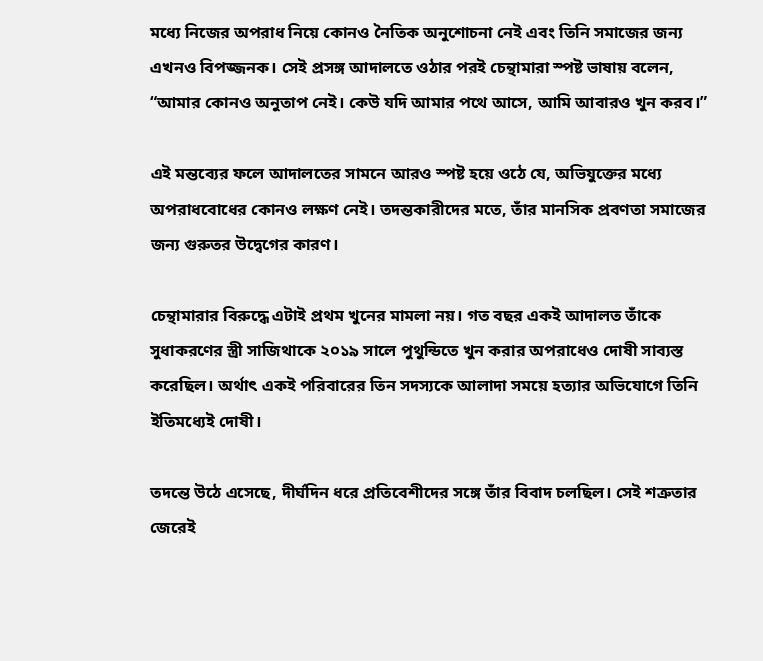মধ্যে নিজের অপরাধ নিয়ে কোনও নৈতিক অনুশোচনা নেই এবং তিনি সমাজের জন্য এখনও বিপজ্জনক। সেই প্রসঙ্গ আদালতে ওঠার পরই চেন্থামারা স্পষ্ট ভাষায় বলেন, “আমার কোনও অনুতাপ নেই। কেউ যদি আমার পথে আসে, আমি আবারও খুন করব।”

এই মন্তব্যের ফলে আদালতের সামনে আরও স্পষ্ট হয়ে ওঠে যে, অভিযুক্তের মধ্যে অপরাধবোধের কোনও লক্ষণ নেই। তদন্তকারীদের মতে, তাঁর মানসিক প্রবণতা সমাজের জন্য গুরুতর উদ্বেগের কারণ।

চেন্থামারার বিরুদ্ধে এটাই প্রথম খুনের মামলা নয়। গত বছর একই আদালত তাঁকে সুধাকরণের স্ত্রী সাজিথাকে ২০১৯ সালে পুথুন্ডিতে খুন করার অপরাধেও দোষী সাব্যস্ত করেছিল। অর্থাৎ একই পরিবারের তিন সদস্যকে আলাদা সময়ে হত্যার অভিযোগে তিনি ইতিমধ্যেই দোষী।

তদন্তে উঠে এসেছে, দীর্ঘদিন ধরে প্রতিবেশীদের সঙ্গে তাঁর বিবাদ চলছিল। সেই শত্রুতার জেরেই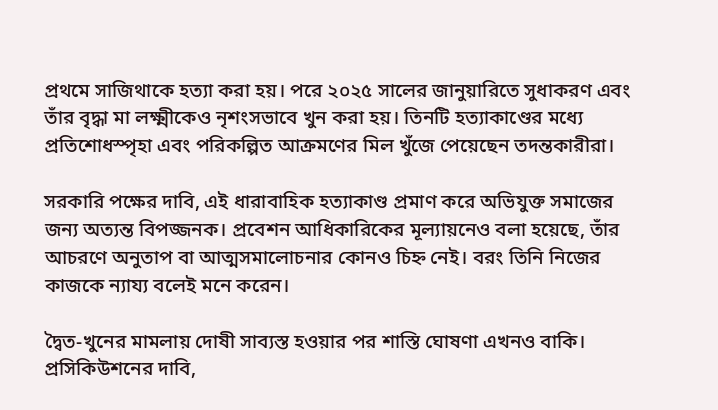প্রথমে সাজিথাকে হত্যা করা হয়। পরে ২০২৫ সালের জানুয়ারিতে সুধাকরণ এবং তাঁর বৃদ্ধা মা লক্ষ্মীকেও নৃশংসভাবে খুন করা হয়। তিনটি হত্যাকাণ্ডের মধ্যে প্রতিশোধস্পৃহা এবং পরিকল্পিত আক্রমণের মিল খুঁজে পেয়েছেন তদন্তকারীরা।

সরকারি পক্ষের দাবি, এই ধারাবাহিক হত্যাকাণ্ড প্রমাণ করে অভিযুক্ত সমাজের জন্য অত্যন্ত বিপজ্জনক। প্রবেশন আধিকারিকের মূল্যায়নেও বলা হয়েছে, তাঁর আচরণে অনুতাপ বা আত্মসমালোচনার কোনও চিহ্ন নেই। বরং তিনি নিজের কাজকে ন্যায্য বলেই মনে করেন।

দ্বৈত-খুনের মামলায় দোষী সাব্যস্ত হওয়ার পর শাস্তি ঘোষণা এখনও বাকি। প্রসিকিউশনের দাবি,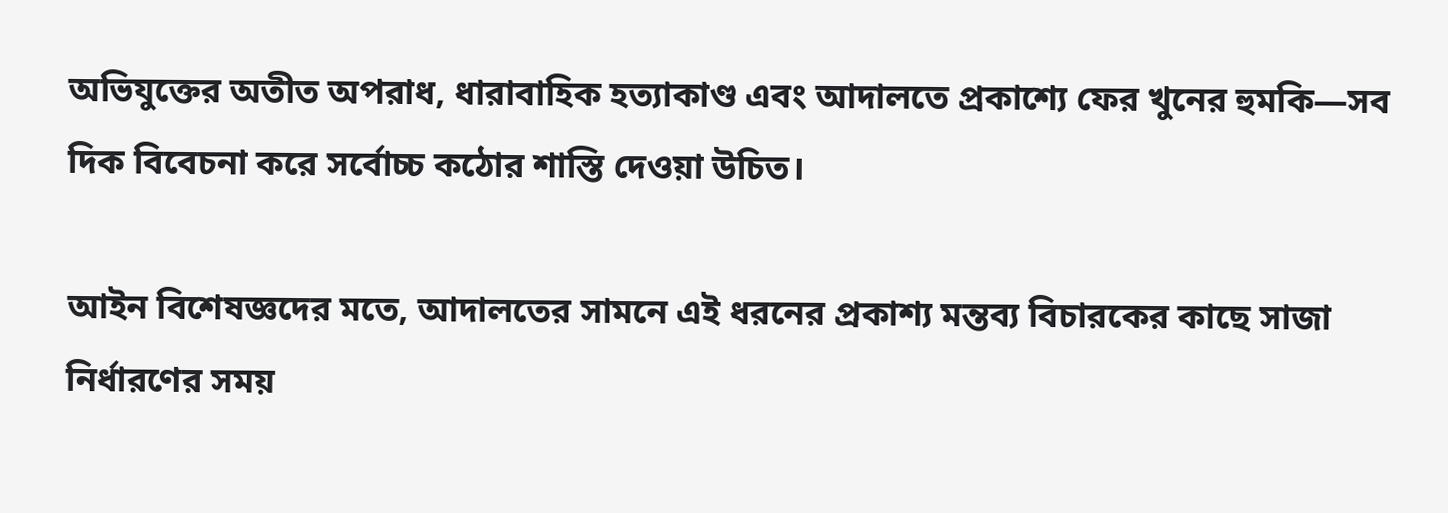অভিযুক্তের অতীত অপরাধ, ধারাবাহিক হত্যাকাণ্ড এবং আদালতে প্রকাশ্যে ফের খুনের হুমকি—সব দিক বিবেচনা করে সর্বোচ্চ কঠোর শাস্তি দেওয়া উচিত।

আইন বিশেষজ্ঞদের মতে, আদালতের সামনে এই ধরনের প্রকাশ্য মন্তব্য বিচারকের কাছে সাজা নির্ধারণের সময়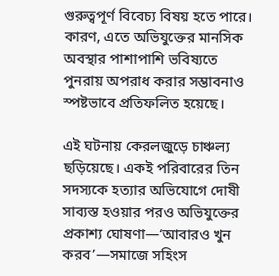গুরুত্বপূর্ণ বিবেচ্য বিষয় হতে পারে। কারণ, এতে অভিযুক্তের মানসিক অবস্থার পাশাপাশি ভবিষ্যতে পুনরায় অপরাধ করার সম্ভাবনাও স্পষ্টভাবে প্রতিফলিত হয়েছে।

এই ঘটনায় কেরলজুড়ে চাঞ্চল্য ছড়িয়েছে। একই পরিবারের তিন সদস্যকে হত্যার অভিযোগে দোষী সাব্যস্ত হওয়ার পরও অভিযুক্তের প্রকাশ্য ঘোষণা—‘আবারও খুন করব’—সমাজে সহিংস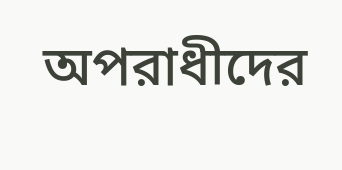অপরাধীদের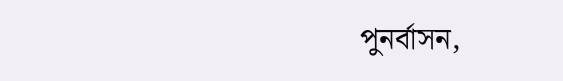পুনর্বাসন,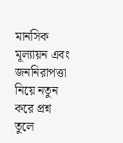মানসিক মূল্যায়ন এবং জননিরাপত্তা নিয়ে নতুন করে প্রশ্ন তুলে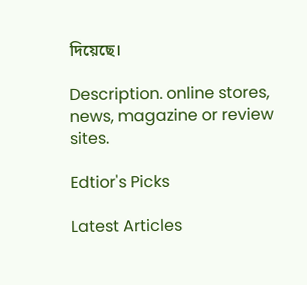দিয়েছে।

Description. online stores, news, magazine or review sites.

Edtior's Picks

Latest Articles